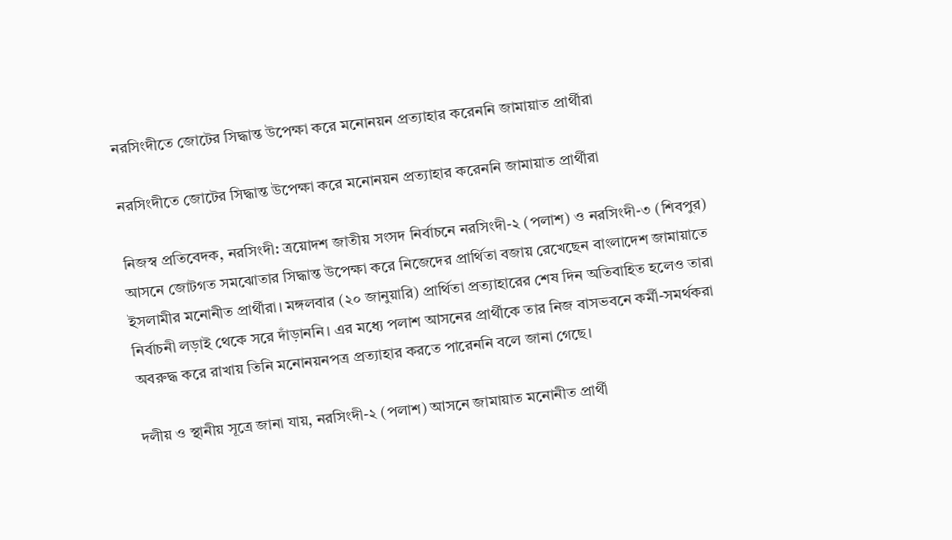নরসিংদীতে জোটের সিদ্ধান্ত উপেক্ষা করে মনোনয়ন প্রত্যাহার করেননি জামায়াত প্রার্থীরা

নরসিংদীতে জোটের সিদ্ধান্ত উপেক্ষা করে মনোনয়ন প্রত্যাহার করেননি জামায়াত প্রার্থীরা

নিজস্ব প্রতিবেদক, নরসিংদী: ত্রয়োদশ জাতীয় সংসদ নির্বাচনে নরসিংদী-২ (পলাশ) ও নরসিংদী-৩ (শিবপুর) আসনে জোটগত সমঝোতার সিদ্ধান্ত উপেক্ষা করে নিজেদের প্রার্থিতা বজায় রেখেছেন বাংলাদেশ জামায়াতে ইসলামীর মনোনীত প্রার্থীরা। মঙ্গলবার (২০ জানুয়ারি) প্রার্থিতা প্রত্যাহারের শেষ দিন অতিবাহিত হলেও তারা নির্বাচনী লড়াই থেকে সরে দাঁড়াননি। এর মধ্যে পলাশ আসনের প্রার্থীকে তার নিজ বাসভবনে কর্মী-সমর্থকরা অবরুদ্ধ করে রাখায় তিনি মনোনয়নপত্র প্রত্যাহার করতে পারেননি বলে জানা গেছে।

দলীয় ও স্থানীয় সূত্রে জানা যায়, নরসিংদী-২ (পলাশ) আসনে জামায়াত মনোনীত প্রার্থী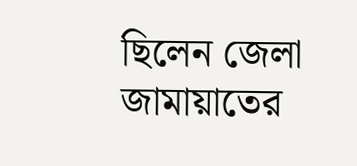ছিলেন জেলা জামায়াতের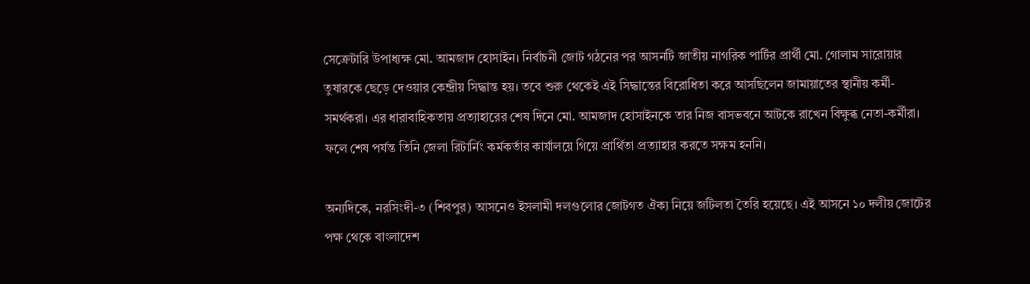সেক্রেটারি উপাধ্যক্ষ মো. আমজাদ হোসাইন। নির্বাচনী জোট গঠনের পর আসনটি জাতীয় নাগরিক পার্টির প্রার্থী মো. গোলাম সারোয়ার তুষারকে ছেড়ে দেওয়ার কেন্দ্রীয় সিদ্ধান্ত হয়। তবে শুরু থেকেই এই সিদ্ধান্তের বিরোধিতা করে আসছিলেন জামায়াতের স্থানীয় কর্মী-সমর্থকরা। এর ধারাবাহিকতায় প্রত্যাহারের শেষ দিনে মো. আমজাদ হোসাইনকে তার নিজ বাসভবনে আটকে রাখেন বিক্ষুব্ধ নেতা-কর্মীরা। ফলে শেষ পর্যন্ত তিনি জেলা রিটার্নিং কর্মকর্তার কার্যালয়ে গিয়ে প্রার্থিতা প্রত্যাহার করতে সক্ষম হননি।

অন্যদিকে, নরসিংদী-৩ (শিবপুর) আসনেও ইসলামী দলগুলোর জোটগত ঐক্য নিয়ে জটিলতা তৈরি হয়েছে। এই আসনে ১০ দলীয় জোটের পক্ষ থেকে বাংলাদেশ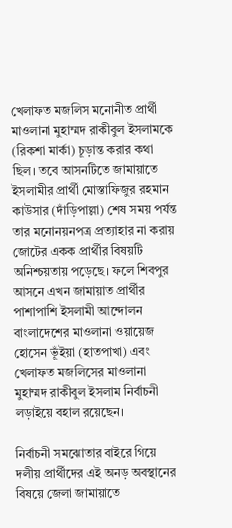খেলাফত মজলিস মনোনীত প্রার্থী মাওলানা মুহাম্মদ রাকীবুল ইসলামকে (রিকশা মার্কা) চূড়ান্ত করার কথা ছিল। তবে আসনটিতে জামায়াতে ইসলামীর প্রার্থী মোস্তাফিজুর রহমান কাউসার (দাঁড়িপাল্লা) শেষ সময় পর্যন্ত তার মনোনয়নপত্র প্রত্যাহার না করায় জোটের একক প্রার্থীর বিষয়টি অনিশ্চয়তায় পড়েছে। ফলে শিবপুর আসনে এখন জামায়াত প্রার্থীর পাশাপাশি ইসলামী আন্দোলন বাংলাদেশের মাওলানা ওয়ায়েজ হোসেন ভূঁইয়া (হাতপাখা) এবং খেলাফত মজলিসের মাওলানা মুহাম্মদ রাকীবুল ইসলাম নির্বাচনী লড়াইয়ে বহাল রয়েছেন।

নির্বাচনী সমঝোতার বাইরে গিয়ে দলীয় প্রার্থীদের এই অনড় অবস্থানের বিষয়ে জেলা জামায়াতে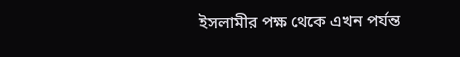ইসলামীর পক্ষ থেকে এখন পর্যন্ত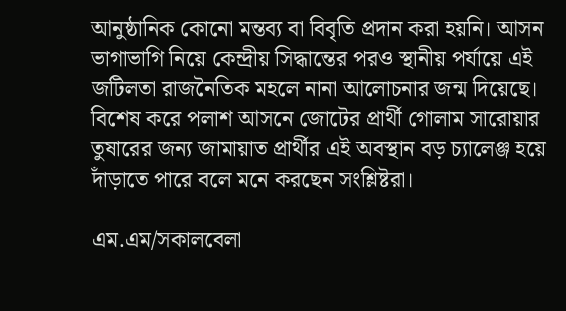আনুষ্ঠানিক কোনো মন্তব্য বা বিবৃতি প্রদান করা হয়নি। আসন ভাগাভাগি নিয়ে কেন্দ্রীয় সিদ্ধান্তের পরও স্থানীয় পর্যায়ে এই জটিলতা রাজনৈতিক মহলে নানা আলোচনার জন্ম দিয়েছে। বিশেষ করে পলাশ আসনে জোটের প্রার্থী গোলাম সারোয়ার তুষারের জন্য জামায়াত প্রার্থীর এই অবস্থান বড় চ্যালেঞ্জ হয়ে দাঁড়াতে পারে বলে মনে করছেন সংশ্লিষ্টরা।

এম.এম/সকালবেলা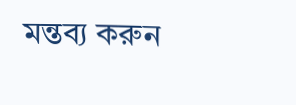মন্তব্য করুন